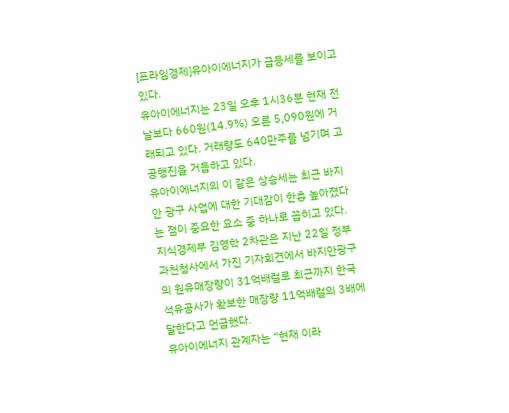[프라임경제]유아이에너지가 급등세를 보이고 있다.
유아이에너지는 23일 오후 1시36분 현재 전날보다 660원(14.9%) 오른 5,090원에 거래되고 있다. 거래량도 640만주를 넘기며 고공행진을 거듭하고 있다.
유아이에너지의 이 같은 상승세는 최근 바지안 광구 사업에 대한 기대감이 한층 높아졌다는 점이 중요한 요소 중 하나로 꼽히고 있다.
지식경제부 김영학 2차관은 지난 22일 정부과천청사에서 가진 기자회견에서 바지안광구의 원유매장량이 31억배럴로 최근까지 한국석유공사가 확보한 매장량 11억배럴의 3배에 달한다고 언급했다.
유아이에너지 관계자는 “현재 이라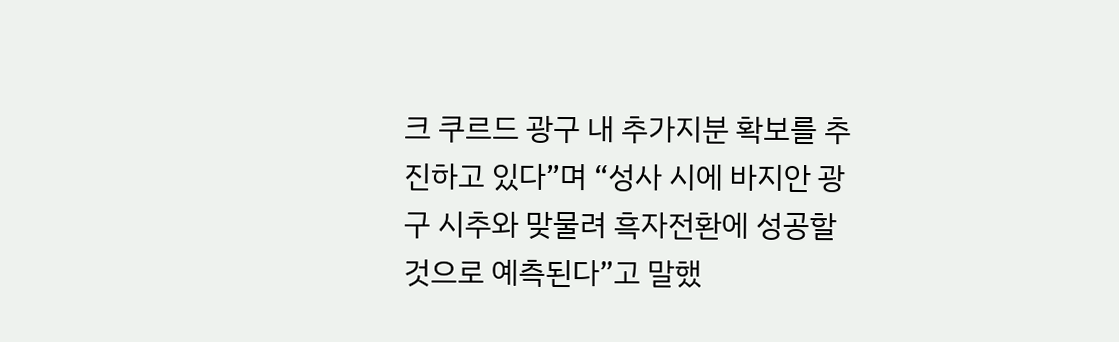크 쿠르드 광구 내 추가지분 확보를 추진하고 있다”며 “성사 시에 바지안 광구 시추와 맞물려 흑자전환에 성공할 것으로 예측된다”고 말했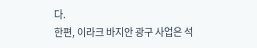다.
한편, 이라크 바지안 광구 사업은 석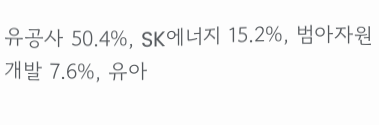유공사 50.4%, SK에너지 15.2%, 범아자원개발 7.6%, 유아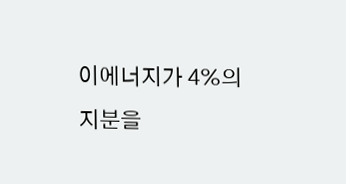이에너지가 4%의 지분을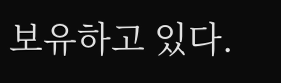보유하고 있다.